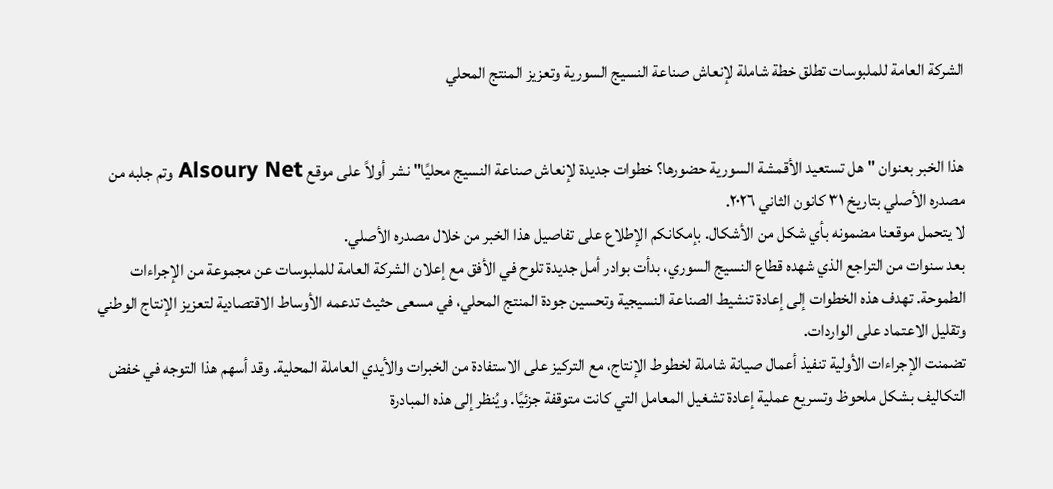الشركة العامة للملبوسات تطلق خطة شاملة لإنعاش صناعة النسيج السورية وتعزيز المنتج المحلي


هذا الخبر بعنوان "هل تستعيد الأقمشة السورية حضورها؟ خطوات جديدة لإنعاش صناعة النسيج محليًا" نشر أولاً على موقع Alsoury Net وتم جلبه من مصدره الأصلي بتاريخ ٣١ كانون الثاني ٢٠٢٦.
لا يتحمل موقعنا مضمونه بأي شكل من الأشكال. بإمكانكم الإطلاع على تفاصيل هذا الخبر من خلال مصدره الأصلي.
بعد سنوات من التراجع الذي شهده قطاع النسيج السوري، بدأت بوادر أمل جديدة تلوح في الأفق مع إعلان الشركة العامة للملبوسات عن مجموعة من الإجراءات الطموحة. تهدف هذه الخطوات إلى إعادة تنشيط الصناعة النسيجية وتحسين جودة المنتج المحلي، في مسعى حثيث تدعمه الأوساط الاقتصادية لتعزيز الإنتاج الوطني وتقليل الاعتماد على الواردات.
تضمنت الإجراءات الأولية تنفيذ أعمال صيانة شاملة لخطوط الإنتاج، مع التركيز على الاستفادة من الخبرات والأيدي العاملة المحلية. وقد أسهم هذا التوجه في خفض التكاليف بشكل ملحوظ وتسريع عملية إعادة تشغيل المعامل التي كانت متوقفة جزئيًا. ويُنظر إلى هذه المبادرة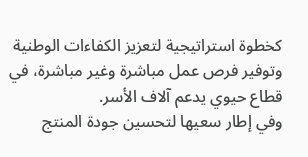كخطوة استراتيجية لتعزيز الكفاءات الوطنية وتوفير فرص عمل مباشرة وغير مباشرة، في قطاع حيوي يدعم آلاف الأسر.
وفي إطار سعيها لتحسين جودة المنتج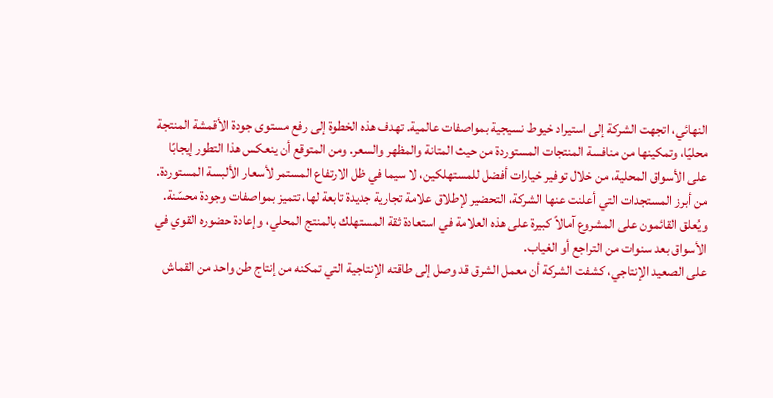النهائي، اتجهت الشركة إلى استيراد خيوط نسيجية بمواصفات عالمية. تهدف هذه الخطوة إلى رفع مستوى جودة الأقمشة المنتجة محليًا، وتمكينها من منافسة المنتجات المستوردة من حيث المتانة والمظهر والسعر. ومن المتوقع أن ينعكس هذا التطور إيجابًا على الأسواق المحلية، من خلال توفير خيارات أفضل للمستهلكين، لا سيما في ظل الارتفاع المستمر لأسعار الألبسة المستوردة.
من أبرز المستجدات التي أعلنت عنها الشركة، التحضير لإطلاق علامة تجارية جديدة تابعة لها، تتميز بمواصفات وجودة محسّنة. ويُعلق القائمون على المشروع آمالاً كبيرة على هذه العلامة في استعادة ثقة المستهلك بالمنتج المحلي، وإعادة حضوره القوي في الأسواق بعد سنوات من التراجع أو الغياب.
على الصعيد الإنتاجي، كشفت الشركة أن معمل الشرق قد وصل إلى طاقته الإنتاجية التي تمكنه من إنتاج طن واحد من القماش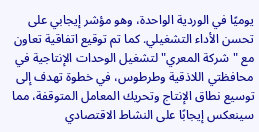يوميًا في الوردية الواحدة، وهو مؤشر إيجابي على تحسن الأداء التشغيلي. كما تم توقيع اتفاقية تعاون مع "شركة المعري" لتشغيل الوحدات الإنتاجية في محافظتي اللاذقية وطرطوس، في خطوة تهدف إلى توسيع نطاق الإنتاج وتحريك المعامل المتوقفة، مما سينعكس إيجابًا على النشاط الاقتصادي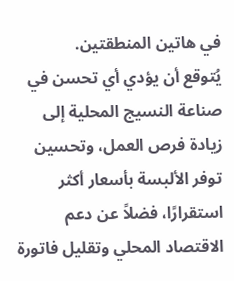في هاتين المنطقتين.
يُتوقع أن يؤدي أي تحسن في صناعة النسيج المحلية إلى زيادة فرص العمل، وتحسين توفر الألبسة بأسعار أكثر استقرارًا، فضلاً عن دعم الاقتصاد المحلي وتقليل فاتورة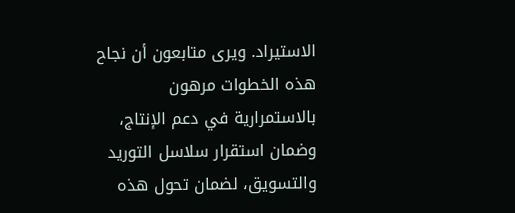الاستيراد. ويرى متابعون أن نجاح هذه الخطوات مرهون بالاستمرارية في دعم الإنتاج، وضمان استقرار سلاسل التوريد والتسويق، لضمان تحول هذه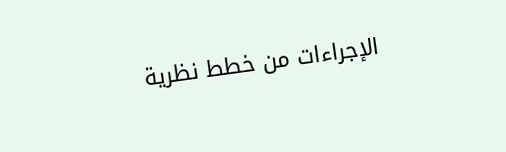الإجراءات من خطط نظرية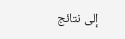إلى نتائج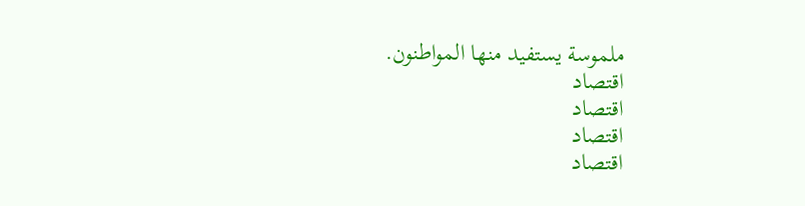ملموسة يستفيد منها المواطنون.
اقتصاد
اقتصاد
اقتصاد
اقتصاد